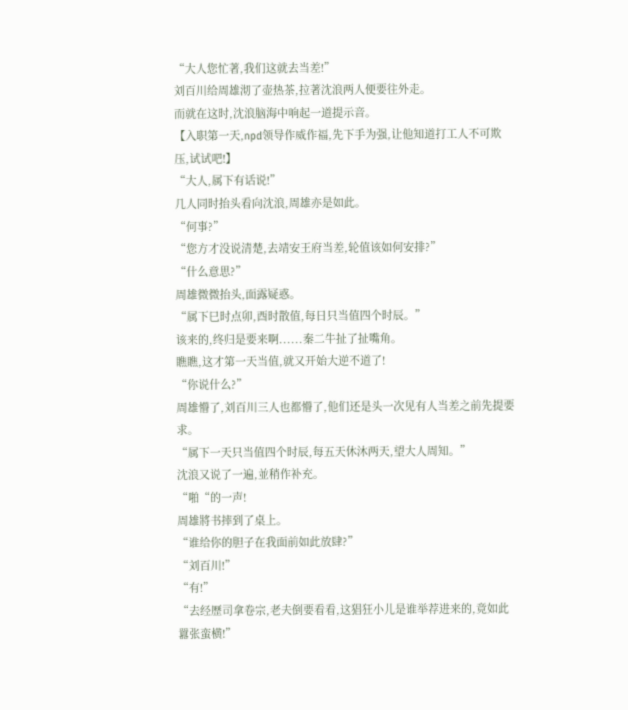“大人您忙著,我们这就去当差!”
刘百川给周雄沏了壶热茶,拉著沈浪两人便要往外走。
而就在这时,沈浪脑海中响起一道提示音。
【入职第一天,npd领导作威作福,先下手为强,让他知道打工人不可欺压,试试吧!】
“大人,属下有话说!”
几人同时抬头看向沈浪,周雄亦是如此。
“何事?”
“您方才没说清楚,去靖安王府当差,轮值该如何安排?”
“什么意思?”
周雄微微抬头,面露疑惑。
“属下巳时点卯,酉时散值,每日只当值四个时辰。”
该来的,终归是要来啊......秦二牛扯了扯嘴角。
瞧瞧,这才第一天当值,就又开始大逆不道了!
“你说什么?”
周雄懵了,刘百川三人也都懵了,他们还是头一次见有人当差之前先提要求。
“属下一天只当值四个时辰,每五天休沐两天,望大人周知。”
沈浪又说了一遍,並稍作补充。
“啪“的一声!
周雄將书摔到了桌上。
“谁给你的胆子在我面前如此放肆?”
“刘百川!”
“有!”
“去经歷司拿卷宗,老夫倒要看看,这猖狂小儿是谁举荐进来的,竟如此囂张蛮横!”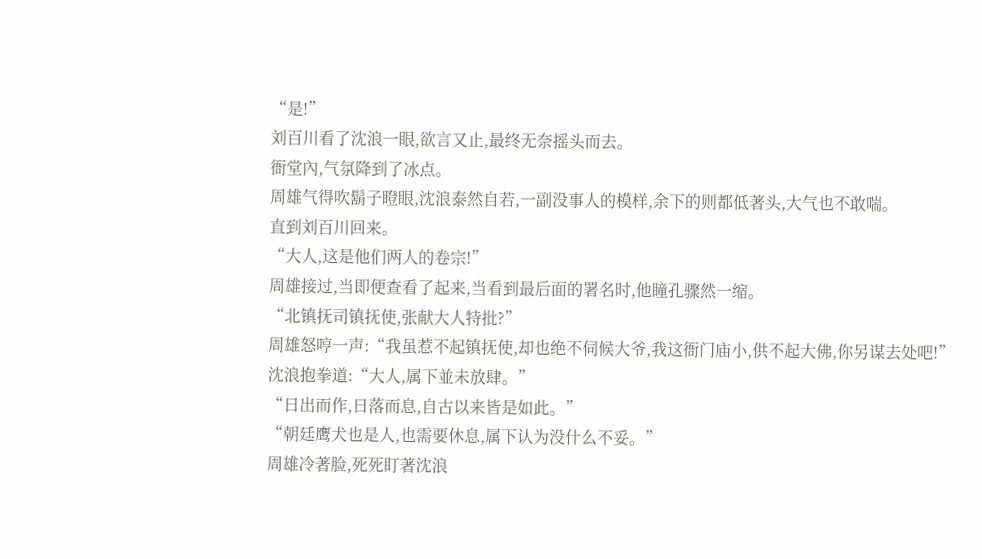“是!”
刘百川看了沈浪一眼,欲言又止,最终无奈摇头而去。
衙堂內,气氛降到了冰点。
周雄气得吹鬍子瞪眼,沈浪泰然自若,一副没事人的模样,余下的则都低著头,大气也不敢喘。
直到刘百川回来。
“大人,这是他们两人的卷宗!”
周雄接过,当即便查看了起来,当看到最后面的署名时,他瞳孔骤然一缩。
“北镇抚司镇抚使,张献大人特批?”
周雄怒哼一声:“我虽惹不起镇抚使,却也绝不伺候大爷,我这衙门庙小,供不起大佛,你另谋去处吧!”
沈浪抱拳道:“大人,属下並未放肆。”
“日出而作,日落而息,自古以来皆是如此。”
“朝廷鹰犬也是人,也需要休息,属下认为没什么不妥。”
周雄冷著脸,死死盯著沈浪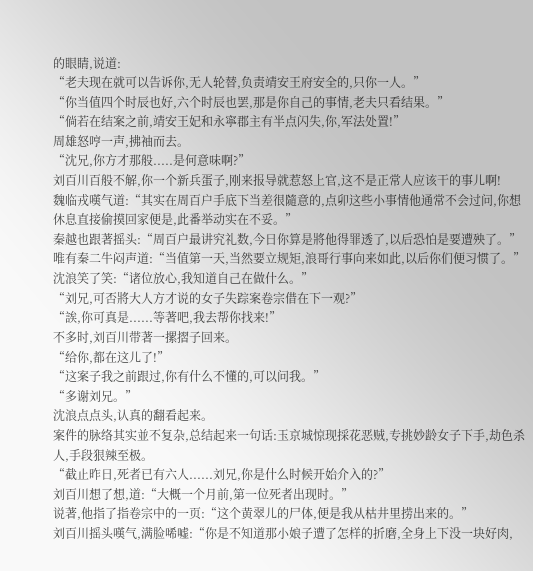的眼睛,说道:
“老夫现在就可以告诉你,无人轮替,负责靖安王府安全的,只你一人。”
“你当值四个时辰也好,六个时辰也罢,那是你自己的事情,老夫只看结果。”
“倘若在结案之前,靖安王妃和永寧郡主有半点闪失,你,军法处置!”
周雄怒哼一声,拂袖而去。
“沈兄,你方才那般.....是何意味啊?”
刘百川百般不解,你一个新兵蛋子,刚来报导就惹怒上官,这不是正常人应该干的事儿啊!
魏临戎嘆气道:“其实在周百户手底下当差很隨意的,点卯这些小事情他通常不会过问,你想休息直接偷摸回家便是,此番举动实在不妥。”
秦越也跟著摇头:“周百户最讲究礼数,今日你算是將他得罪透了,以后恐怕是要遭殃了。”
唯有秦二牛闷声道:“当值第一天,当然要立规矩,浪哥行事向来如此,以后你们便习惯了。”
沈浪笑了笑:“诸位放心,我知道自己在做什么。”
“刘兄,可否將大人方才说的女子失踪案卷宗借在下一观?”
“誒,你可真是......等著吧,我去帮你找来!”
不多时,刘百川带著一摞摺子回来。
“给你,都在这儿了!”
“这案子我之前跟过,你有什么不懂的,可以问我。”
“多谢刘兄。”
沈浪点点头,认真的翻看起来。
案件的脉络其实並不复杂,总结起来一句话:玉京城惊现採花恶贼,专挑妙龄女子下手,劫色杀人,手段狠辣至极。
“截止昨日,死者已有六人......刘兄,你是什么时候开始介入的?”
刘百川想了想,道:“大概一个月前,第一位死者出现时。”
说著,他指了指卷宗中的一页:“这个黄翠儿的尸体,便是我从枯井里捞出来的。”
刘百川摇头嘆气,满脸唏嘘:“你是不知道那小娘子遭了怎样的折磨,全身上下没一块好肉,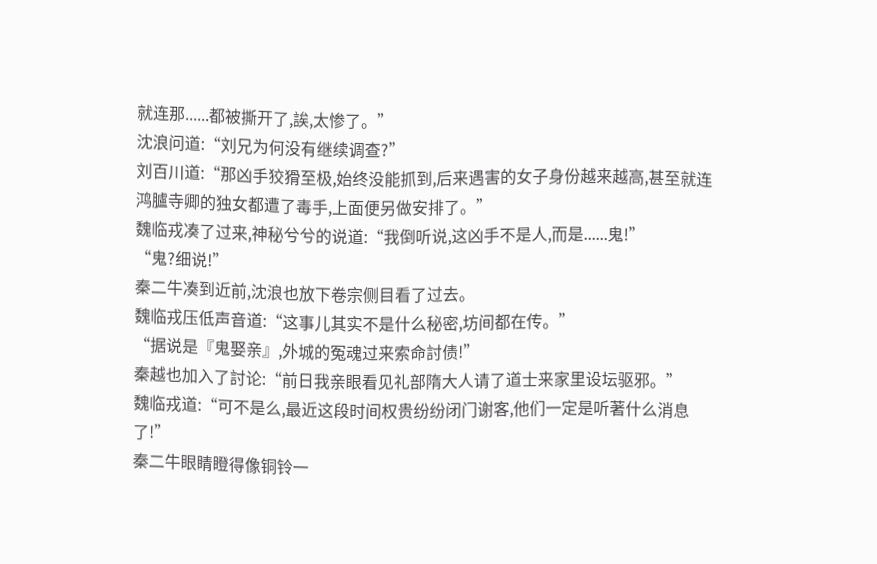就连那......都被撕开了,誒,太惨了。”
沈浪问道:“刘兄为何没有继续调查?”
刘百川道:“那凶手狡猾至极,始终没能抓到,后来遇害的女子身份越来越高,甚至就连鸿臚寺卿的独女都遭了毒手,上面便另做安排了。”
魏临戎凑了过来,神秘兮兮的说道:“我倒听说,这凶手不是人,而是......鬼!”
“鬼?细说!”
秦二牛凑到近前,沈浪也放下卷宗侧目看了过去。
魏临戎压低声音道:“这事儿其实不是什么秘密,坊间都在传。”
“据说是『鬼娶亲』,外城的冤魂过来索命討债!”
秦越也加入了討论:“前日我亲眼看见礼部隋大人请了道士来家里设坛驱邪。”
魏临戎道:“可不是么,最近这段时间权贵纷纷闭门谢客,他们一定是听著什么消息了!”
秦二牛眼睛瞪得像铜铃一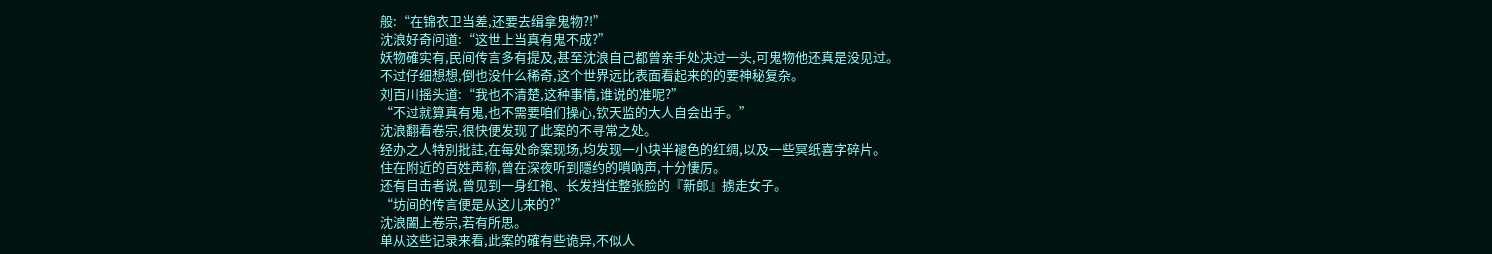般:“在锦衣卫当差,还要去缉拿鬼物?!”
沈浪好奇问道:“这世上当真有鬼不成?”
妖物確实有,民间传言多有提及,甚至沈浪自己都曾亲手处决过一头,可鬼物他还真是没见过。
不过仔细想想,倒也没什么稀奇,这个世界远比表面看起来的的要神秘复杂。
刘百川摇头道:“我也不清楚,这种事情,谁说的准呢?”
“不过就算真有鬼,也不需要咱们操心,钦天监的大人自会出手。”
沈浪翻看卷宗,很快便发现了此案的不寻常之处。
经办之人特別批註,在每处命案现场,均发现一小块半褪色的红绸,以及一些冥纸喜字碎片。
住在附近的百姓声称,曾在深夜听到隱约的嗩吶声,十分悽厉。
还有目击者说,曾见到一身红袍、长发挡住整张脸的『新郎』掳走女子。
“坊间的传言便是从这儿来的?”
沈浪闔上卷宗,若有所思。
单从这些记录来看,此案的確有些诡异,不似人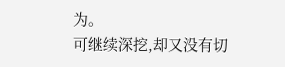为。
可继续深挖,却又没有切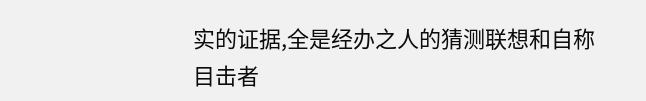实的证据,全是经办之人的猜测联想和自称目击者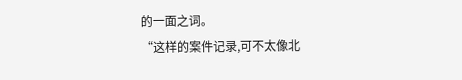的一面之词。
“这样的案件记录,可不太像北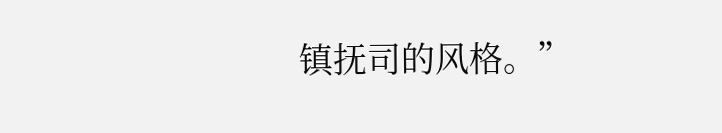镇抚司的风格。”